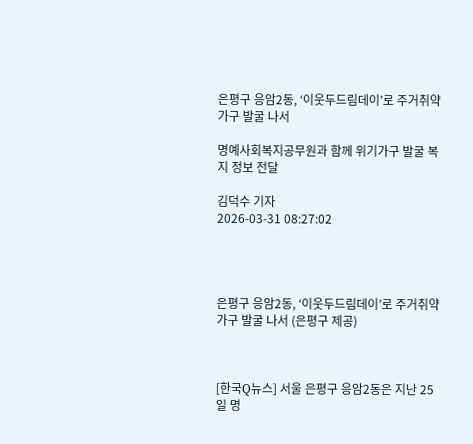은평구 응암2동, ‘이웃두드림데이’로 주거취약가구 발굴 나서

명예사회복지공무원과 함께 위기가구 발굴 복지 정보 전달

김덕수 기자
2026-03-31 08:27:02




은평구 응암2동, ‘이웃두드림데이’로 주거취약가구 발굴 나서 (은평구 제공)



[한국Q뉴스] 서울 은평구 응암2동은 지난 25일 명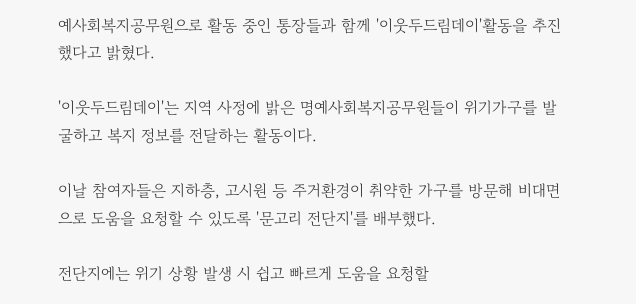예사회복지공무원으로 활동 중인 통장들과 함께 '이웃두드림데이'활동을 추진했다고 밝혔다.

'이웃두드림데이'는 지역 사정에 밝은 명예사회복지공무원들이 위기가구를 발굴하고 복지 정보를 전달하는 활동이다.

이날 참여자들은 지하층, 고시원 등 주거환경이 취약한 가구를 방문해 비대면으로 도움을 요청할 수 있도록 '문고리 전단지'를 배부했다.

전단지에는 위기 상황 발생 시 쉽고 빠르게 도움을 요청할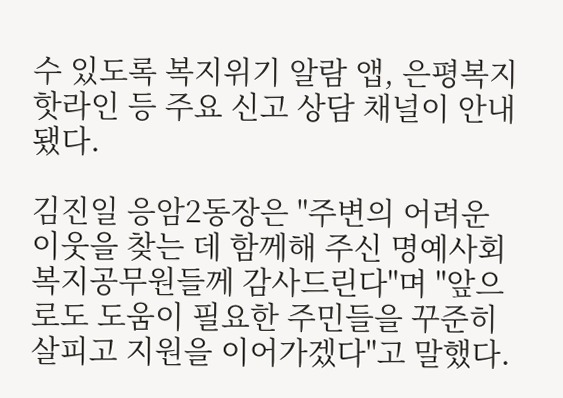수 있도록 복지위기 알람 앱, 은평복지 핫라인 등 주요 신고 상담 채널이 안내됐다.

김진일 응암2동장은 "주변의 어려운 이웃을 찾는 데 함께해 주신 명예사회복지공무원들께 감사드린다"며 "앞으로도 도움이 필요한 주민들을 꾸준히 살피고 지원을 이어가겠다"고 말했다.